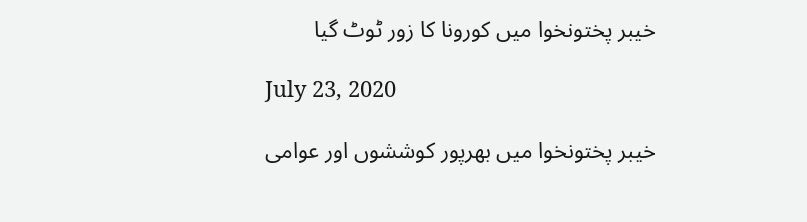خیبر پختونخوا میں کورونا کا زور ٹوٹ گیا

July 23, 2020

خیبر پختونخوا میں بھرپور کوششوں اور عوامی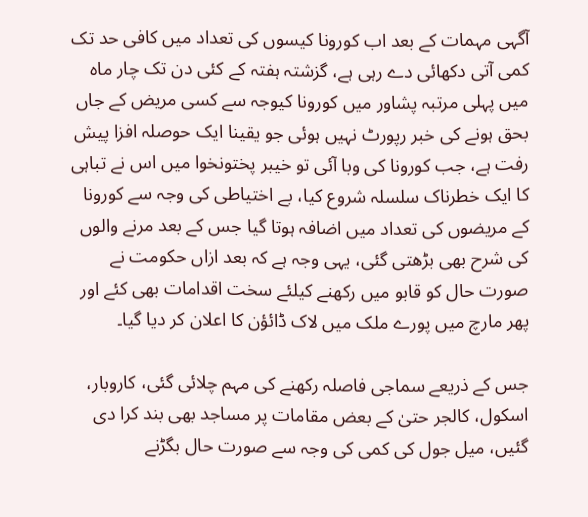آگہی مہمات کے بعد اب کورونا کیسوں کی تعداد میں کافی حد تک کمی آتی دکھائی دے رہی ہے، گزشتہ ہفتہ کے کئی دن تک چار ماہ میں پہلی مرتبہ پشاور میں کورونا کیوجہ سے کسی مریض کے جاں بحق ہونے کی خبر رپورٹ نہیں ہوئی جو یقینا ایک حوصلہ افزا پیش رفت ہے، جب کورونا کی وبا آئی تو خیبر پختونخوا میں اس نے تباہی کا ایک خطرناک سلسلہ شروع کیا، بے اختیاطی کی وجہ سے کورونا کے مریضوں کی تعداد میں اضافہ ہوتا گیا جس کے بعد مرنے والوں کی شرح بھی بڑھتی گئی، یہی وجہ ہے کہ بعد ازاں حکومت نے صورت حال کو قابو میں رکھنے کیلئے سخت اقدامات بھی کئے اور پھر مارچ میں پورے ملک میں لاک ڈائؤن کا اعلان کر دیا گیا۔

جس کے ذریعے سماجی فاصلہ رکھنے کی مہم چلائی گئی، کاروبار، اسکول، کالجر حتیٰ کے بعض مقامات پر مساجد بھی بند کرا دی گئیں، میل جول کی کمی کی وجہ سے صورت حال بگڑنے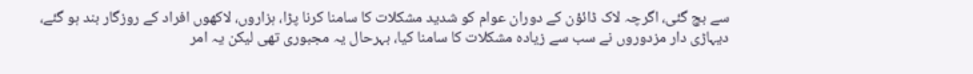سے بچ گئی، اگرچہ لاک ڈائؤن کے دوران عوام کو شدید مشکلات کا سامنا کرنا پڑا، ہزاروں، لاکھوں افراد کے روزگار بند ہو گئے، دیہاڑی دار مزدوروں نے سب سے زیادہ مشکلات کا سامنا کیا، بہرحال یہ مجبوری تھی لیکن یہ امر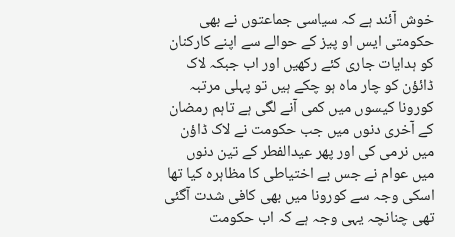خوش آئند ہے کہ سیاسی جماعتوں نے بھی حکومتی ایس او پیز کے حوالے سے اپنے کارکنان کو ہدایات جاری کئے رکھیں اور اب جبکہ لاک ڈائؤن کو چار ماہ ہو چکے ہیں تو پہلی مرتبہ کورونا کیسوں میں کمی آنے لگی ہے تاہم رمضان کے آخری دنوں میں جب حکومت نے لاک ڈاؤن میں نرمی کی اور پھر عیدالفطر کے تین دنوں میں عوام نے جس بے اختیاطی کا مظاہرہ کیا تھا اسکی وجہ سے کورونا میں بھی کافی شدت آگئی تھی چنانچہ یہی وجہ ہے کہ اب حکومت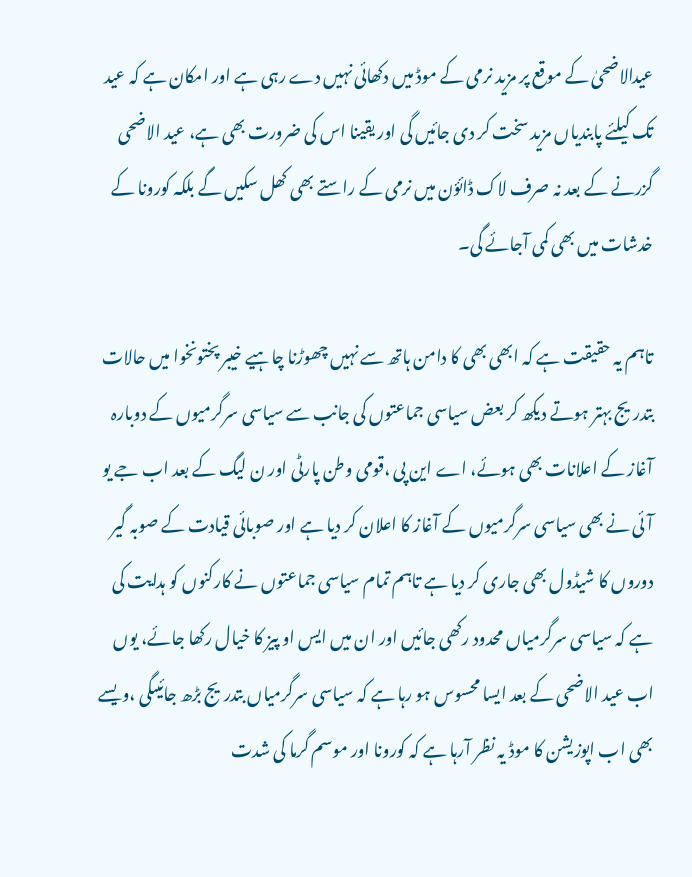عیدالاضحیٰ کے موقع پر مزید نرمی کے موڈ میں دکھائی نہیں دے رہی ہے اور امکان ہے کہ عید تک کیلئے پابندیاں مزید سخت کر دی جائیں گی اور یقینا اس کی ضرورت بھی ہے، عید الاضحی گزرنے کے بعد نہ صرف لاک ڈائؤن میں نرمی کے راستے بھی کھل سکیں گے بلکہ کورونا کے خدشات میں بھی کمی آجائے گی۔

تاہم یہ حقیقت ہے کہ ابھی بھی کا دامن ہاتھ سے نہیں چھوڑنا چاہیے خیبر پختونخوا میں حالات بتدریج بہتر ہوتے دیکھ کر بعض سیاسی جماعتوں کی جانب سے سیاسی سرگرمیوں کے دوبارہ آغاز کے اعلانات بھی ہوئے، اے این پی ،قومی وطن پارٹی اور ن لیگ کے بعد اب جے یو آئی نے بھی سیاسی سرگرمیوں کے آغاز کا اعلان کر دیا ہے اور صوبائی قیادت کے صوبہ گیر دوروں کا شیڈول بھی جاری کر دیا ہے تاہم تمام سیاسی جماعتوں نے کارکنوں کو ہدایت کی ہے کہ سیاسی سرگرمیاں محدود رکھی جائیں اور ان میں ایس او پیز کا خیال رکھا جائے، یوں اب عید الاضحی کے بعد ایسا محسوس ہو رہا ہے کہ سیاسی سرگرمیاں بتدریج بڑھ جائیںگی ،ویسے بھی اب اپوزیشن کا موڈ یہ نظر آرہا ہے کہ کورونا اور موسم گرما کی شدت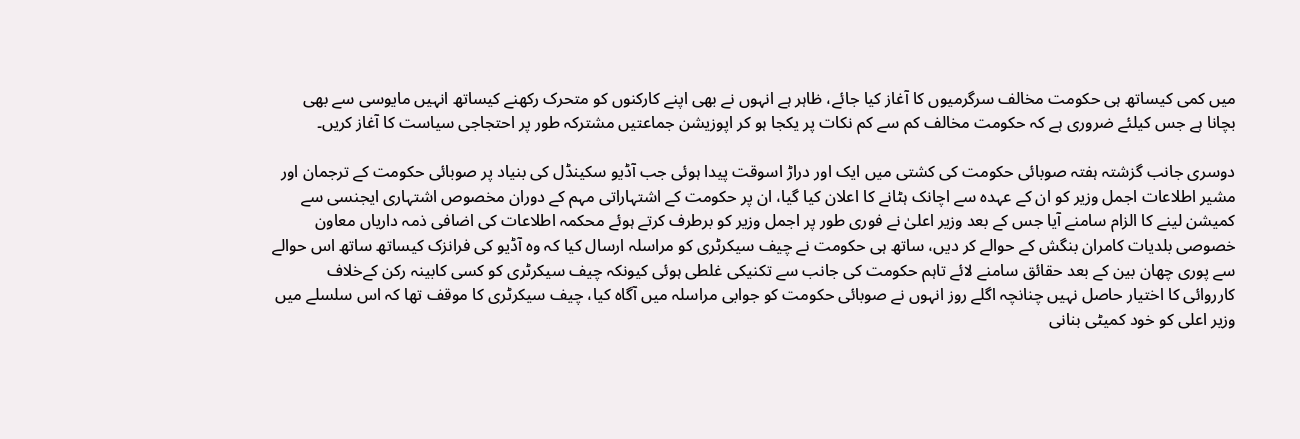میں کمی کیساتھ ہی حکومت مخالف سرگرمیوں کا آغاز کیا جائے، ظاہر ہے انہوں نے بھی اپنے کارکنوں کو متحرک رکھنے کیساتھ انہیں مایوسی سے بھی بچانا ہے جس کیلئے ضروری ہے کہ حکومت مخالف کم سے کم نکات پر یکجا ہو کر اپوزیشن جماعتیں مشترکہ طور پر احتجاجی سیاست کا آغاز کریں۔

دوسری جانب گزشتہ ہفتہ صوبائی حکومت کی کشتی میں ایک اور دراڑ اسوقت پیدا ہوئی جب آڈیو سکینڈل کی بنیاد پر صوبائی حکومت کے ترجمان اور مشیر اطلاعات اجمل وزیر کو ان کے عہدہ سے اچانک ہٹانے کا اعلان کیا گیا، ان پر حکومت کے اشتہاراتی مہم کے دوران مخصوص اشتہاری ایجنسی سے کمیشن لینے کا الزام سامنے آیا جس کے بعد وزیر اعلیٰ نے فوری طور پر اجمل وزیر کو برطرف کرتے ہوئے محکمہ اطلاعات کی اضافی ذمہ داریاں معاون خصوصی بلدیات کامران بنگش کے حوالے کر دیں، ساتھ ہی حکومت نے چیف سیکرٹری کو مراسلہ ارسال کیا کہ وہ آڈیو کی فرانزک کیساتھ ساتھ اس حوالے سے پوری چھان بین کے بعد حقائق سامنے لائے تاہم حکومت کی جانب سے تکنیکی غلطی ہوئی کیونکہ چیف سیکرٹری کو کسی کابینہ رکن کےخلاف کارروائی کا اختیار حاصل نہیں چنانچہ اگلے روز انہوں نے صوبائی حکومت کو جوابی مراسلہ میں آگاہ کیا، چیف سیکرٹری کا موقف تھا کہ اس سلسلے میں وزیر اعلی کو خود کمیٹی بنانی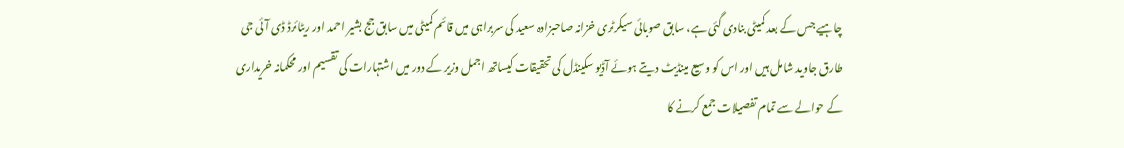چاہیے جس کے بعد کمیٹی بنادی گئی ہے، سابق صوبائی سیکرٹری خزانہ صاحبزادہ سعید کی سربراہی میں قائم کمیٹی میں سابق جج بشیر احمد اور ریٹائرڈ ڈی آئی جی طارق جاوید شامل ہیں اور اس کو وسیع مینڈیٹ دیتے ہوئے آڈیو سکینڈل کی تحقیقات کیساتھ اجمل وزیر کے دور میں اشتہارات کی تقسیم اور محکمانہ خریداری کے حوالے سے تمام تفصیلات جمع کرنے کا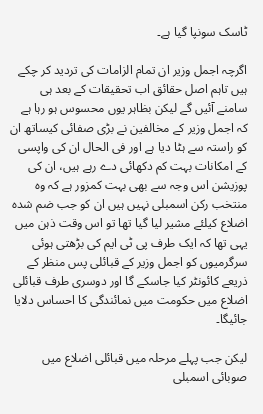ٹاسک سونپا گیا ہے۔

اگرچہ اجمل وزیر ان تمام الزامات کی تردید کر چکے ہیں تاہم اصل حقائق اب تحقیقات کے بعد ہی سامنے آئیں گے لیکن بظاہر یوں محسوس ہو رہا ہے کہ اجمل وزیر کے مخالفین نے بڑی صفائی کیساتھ ان کو راستہ سے ہٹا دیا ہے اور فی الحال ان کی واپسی کے امکانات بہت کم دکھائی دے رہے ہیں، ان کی پوزیشن اس وجہ سے بھی بہت کمزور ہے کہ وہ منتخب رکن اسمبلی نہیں ہیں ان کو جب ضم شدہ اضلاع کیلئے مشیر لیا گیا تھا تو اس وقت ذہن میں یہی تھا کہ ایک طرف پی ٹی ایم کی بڑھتی ہوئی سرگرمیوں کو اجمل وزیر کے قبائلی پس منظر کے ذریعے کائونٹر کیا جاسکے گا اور دوسری طرف قبائلی اضلاع میں حکومت میں نمائندگی کا احساس دلایا جائیگا۔

لیکن جب پہلے مرحلہ میں قبائلی اضلاع میں صوبائی اسمبلی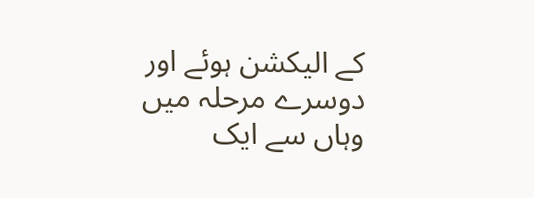کے الیکشن ہوئے اور دوسرے مرحلہ میں وہاں سے ایک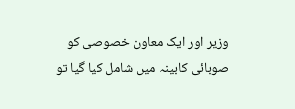وزیر اور ایک معاون خصوصی کو صوبائی کابینہ میں شامل کیا گیا تو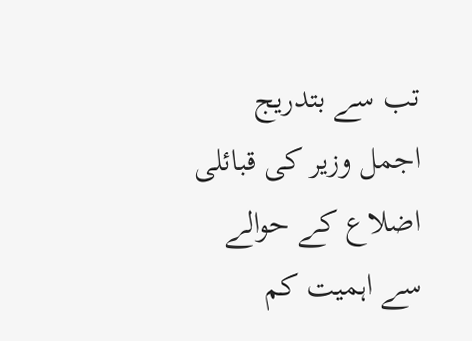تب سے بتدریج اجمل وزیر کی قبائلی اضلاع کے حوالے سے اہمیت کم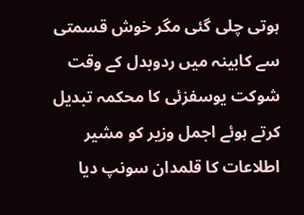ہوتی چلی گئی مگر خوش قسمتی سے کابینہ میں ردوبدل کے وقت شوکت یوسفزئی کا محکمہ تبدیل کرتے ہوئے اجمل وزیر کو مشیر اطلاعات کا قلمدان سونپ دیا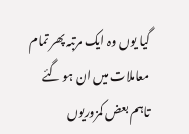گیا یوں وہ ایک مرتبہ پھر تمام معاملات میں ان ہو گئے تاہم بعض کمزوریوں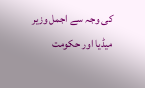کی وجہ سے اجمل وزیر میڈیا اور حکومت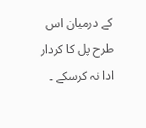کے درمیان اس طرح پل کا کردار ادا نہ کرسکے ۔